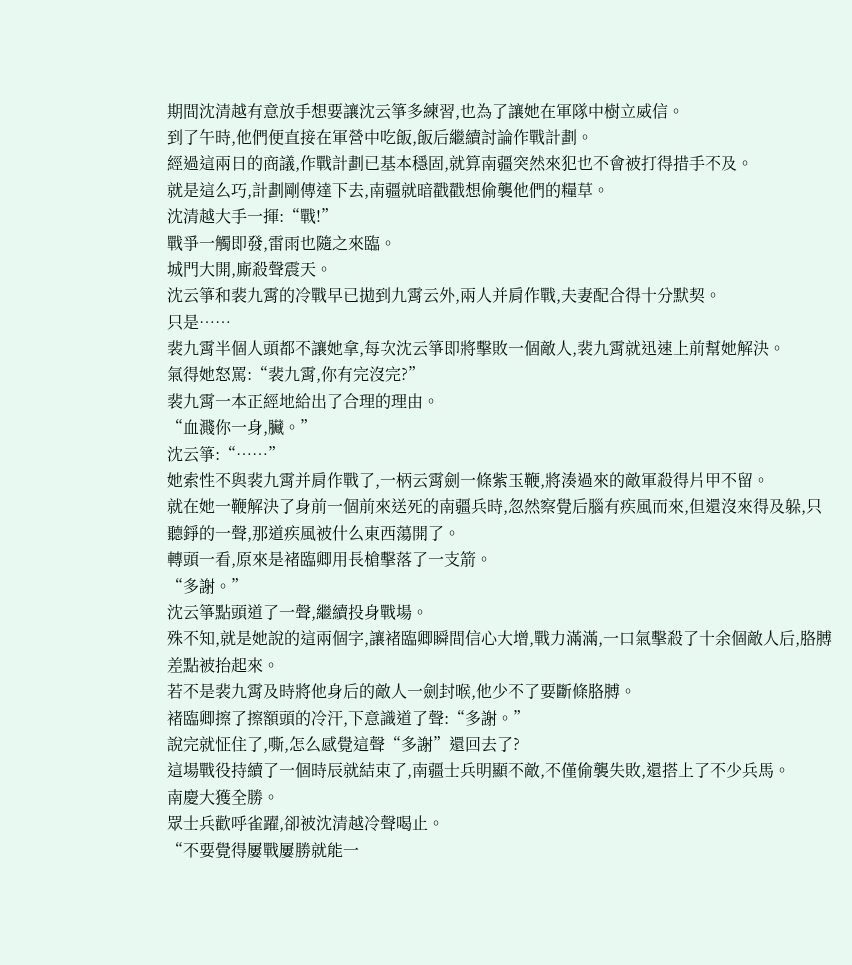期間沈清越有意放手想要讓沈云箏多練習,也為了讓她在軍隊中樹立威信。
到了午時,他們便直接在軍營中吃飯,飯后繼續討論作戰計劃。
經過這兩日的商議,作戰計劃已基本穩固,就算南疆突然來犯也不會被打得措手不及。
就是這么巧,計劃剛傳達下去,南疆就暗戳戳想偷襲他們的糧草。
沈清越大手一揮:“戰!”
戰爭一觸即發,雷雨也隨之來臨。
城門大開,廝殺聲震天。
沈云箏和裴九霄的冷戰早已拋到九霄云外,兩人并肩作戰,夫妻配合得十分默契。
只是……
裴九霄半個人頭都不讓她拿,每次沈云箏即將擊敗一個敵人,裴九霄就迅速上前幫她解決。
氣得她怒罵:“裴九霄,你有完沒完?”
裴九霄一本正經地給出了合理的理由。
“血濺你一身,臟。”
沈云箏:“……”
她索性不與裴九霄并肩作戰了,一柄云霄劍一條紫玉鞭,將湊過來的敵軍殺得片甲不留。
就在她一鞭解決了身前一個前來送死的南疆兵時,忽然察覺后腦有疾風而來,但還沒來得及躲,只聽錚的一聲,那道疾風被什么東西蕩開了。
轉頭一看,原來是褚臨卿用長槍擊落了一支箭。
“多謝。”
沈云箏點頭道了一聲,繼續投身戰場。
殊不知,就是她說的這兩個字,讓褚臨卿瞬間信心大增,戰力滿滿,一口氣擊殺了十余個敵人后,胳膊差點被抬起來。
若不是裴九霄及時將他身后的敵人一劍封喉,他少不了要斷條胳膊。
褚臨卿擦了擦額頭的冷汗,下意識道了聲:“多謝。”
說完就怔住了,嘶,怎么感覺這聲“多謝”還回去了?
這場戰役持續了一個時辰就結束了,南疆士兵明顯不敵,不僅偷襲失敗,還搭上了不少兵馬。
南慶大獲全勝。
眾士兵歡呼雀躍,卻被沈清越冷聲喝止。
“不要覺得屢戰屢勝就能一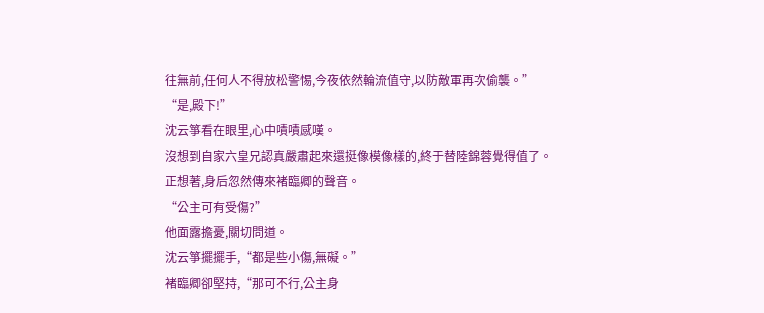往無前,任何人不得放松警惕,今夜依然輪流值守,以防敵軍再次偷襲。”
“是,殿下!”
沈云箏看在眼里,心中嘖嘖感嘆。
沒想到自家六皇兄認真嚴肅起來還挺像模像樣的,終于替陸錦蓉覺得值了。
正想著,身后忽然傳來褚臨卿的聲音。
“公主可有受傷?”
他面露擔憂,關切問道。
沈云箏擺擺手,“都是些小傷,無礙。”
褚臨卿卻堅持,“那可不行,公主身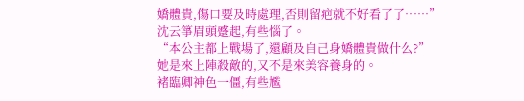嬌體貴,傷口要及時處理,否則留疤就不好看了了……”
沈云箏眉頭蹙起,有些惱了。
“本公主都上戰場了,還顧及自己身嬌體貴做什么?”
她是來上陣殺敵的,又不是來美容養身的。
褚臨卿神色一僵,有些尷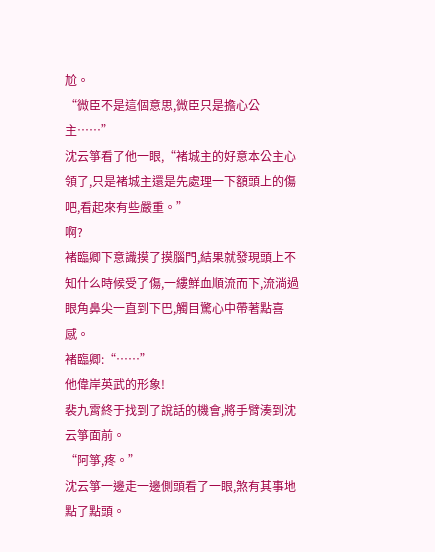尬。
“微臣不是這個意思,微臣只是擔心公主……”
沈云箏看了他一眼,“褚城主的好意本公主心領了,只是褚城主還是先處理一下額頭上的傷吧,看起來有些嚴重。”
啊?
褚臨卿下意識摸了摸腦門,結果就發現頭上不知什么時候受了傷,一縷鮮血順流而下,流淌過眼角鼻尖一直到下巴,觸目驚心中帶著點喜感。
褚臨卿:“……”
他偉岸英武的形象!
裴九霄終于找到了說話的機會,將手臂湊到沈云箏面前。
“阿箏,疼。”
沈云箏一邊走一邊側頭看了一眼,煞有其事地點了點頭。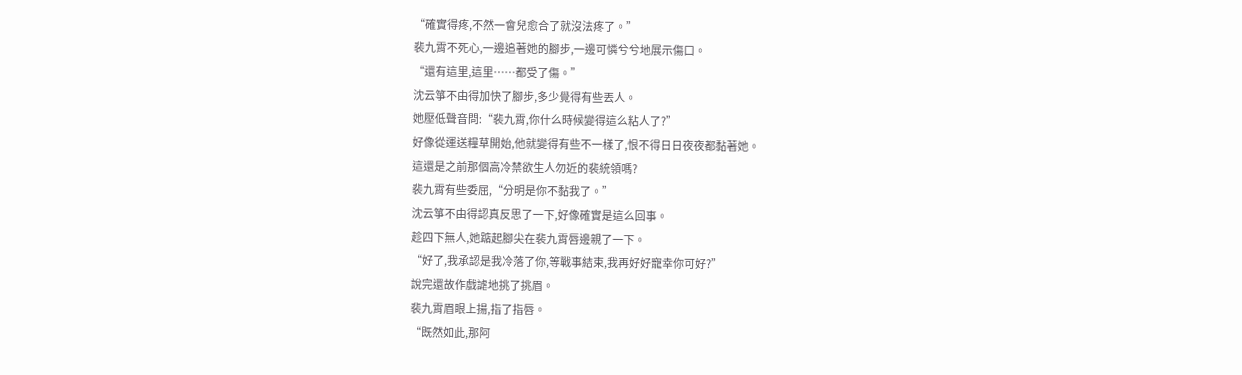“確實得疼,不然一會兒愈合了就沒法疼了。”
裴九霄不死心,一邊追著她的腳步,一邊可憐兮兮地展示傷口。
“還有這里,這里……都受了傷。”
沈云箏不由得加快了腳步,多少覺得有些丟人。
她壓低聲音問:“裴九霄,你什么時候變得這么粘人了?”
好像從運送糧草開始,他就變得有些不一樣了,恨不得日日夜夜都黏著她。
這還是之前那個高冷禁欲生人勿近的裴統領嗎?
裴九霄有些委屈,“分明是你不黏我了。”
沈云箏不由得認真反思了一下,好像確實是這么回事。
趁四下無人,她踮起腳尖在裴九霄唇邊親了一下。
“好了,我承認是我冷落了你,等戰事結束,我再好好寵幸你可好?”
說完還故作戲謔地挑了挑眉。
裴九霄眉眼上揚,指了指唇。
“既然如此,那阿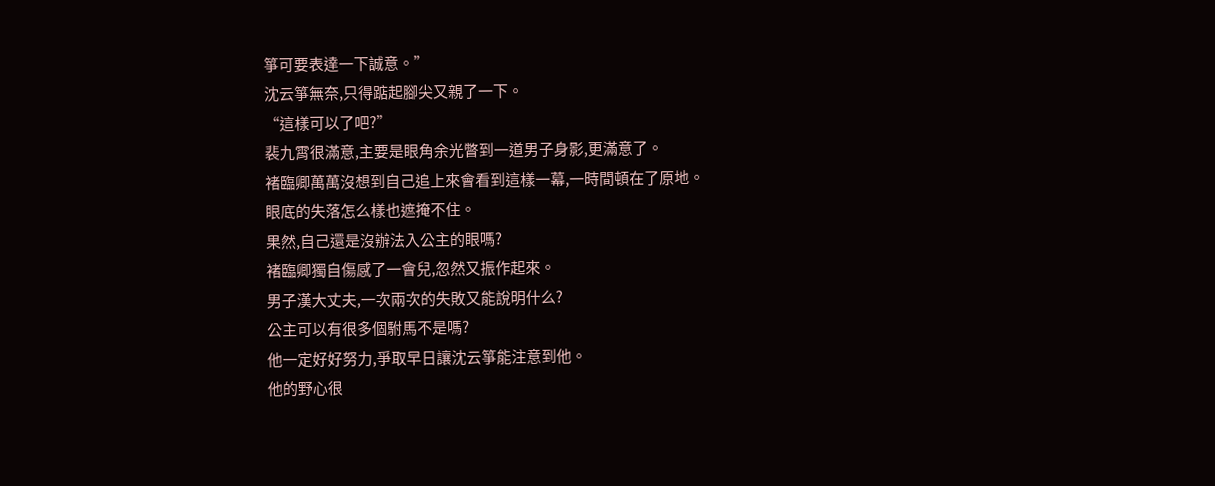箏可要表達一下誠意。”
沈云箏無奈,只得踮起腳尖又親了一下。
“這樣可以了吧?”
裴九霄很滿意,主要是眼角余光瞥到一道男子身影,更滿意了。
褚臨卿萬萬沒想到自己追上來會看到這樣一幕,一時間頓在了原地。
眼底的失落怎么樣也遮掩不住。
果然,自己還是沒辦法入公主的眼嗎?
褚臨卿獨自傷感了一會兒,忽然又振作起來。
男子漢大丈夫,一次兩次的失敗又能說明什么?
公主可以有很多個駙馬不是嗎?
他一定好好努力,爭取早日讓沈云箏能注意到他。
他的野心很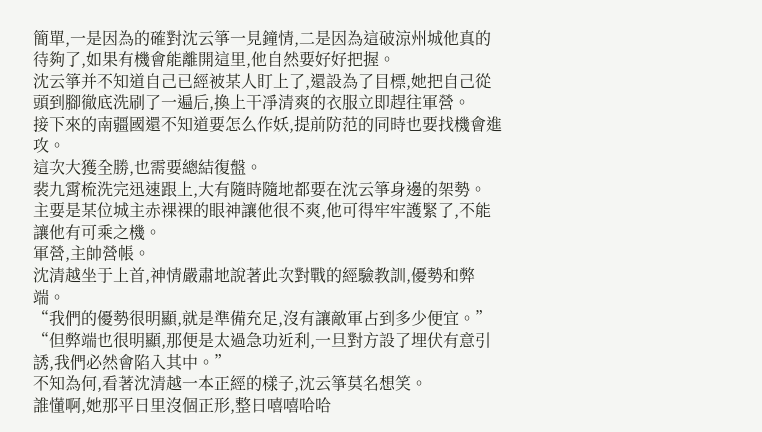簡單,一是因為的確對沈云箏一見鐘情,二是因為這破涼州城他真的待夠了,如果有機會能離開這里,他自然要好好把握。
沈云箏并不知道自己已經被某人盯上了,還設為了目標,她把自己從頭到腳徹底洗刷了一遍后,換上干凈清爽的衣服立即趕往軍營。
接下來的南疆國還不知道要怎么作妖,提前防范的同時也要找機會進攻。
這次大獲全勝,也需要總結復盤。
裴九霄梳洗完迅速跟上,大有隨時隨地都要在沈云箏身邊的架勢。
主要是某位城主赤裸裸的眼神讓他很不爽,他可得牢牢護緊了,不能讓他有可乘之機。
軍營,主帥營帳。
沈清越坐于上首,神情嚴肅地說著此次對戰的經驗教訓,優勢和弊端。
“我們的優勢很明顯,就是準備充足,沒有讓敵軍占到多少便宜。”
“但弊端也很明顯,那便是太過急功近利,一旦對方設了埋伏有意引誘,我們必然會陷入其中。”
不知為何,看著沈清越一本正經的樣子,沈云箏莫名想笑。
誰懂啊,她那平日里沒個正形,整日嘻嘻哈哈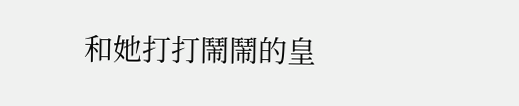和她打打鬧鬧的皇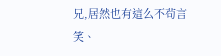兄,居然也有這么不茍言笑、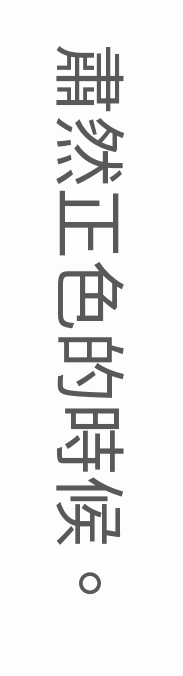肅然正色的時候。